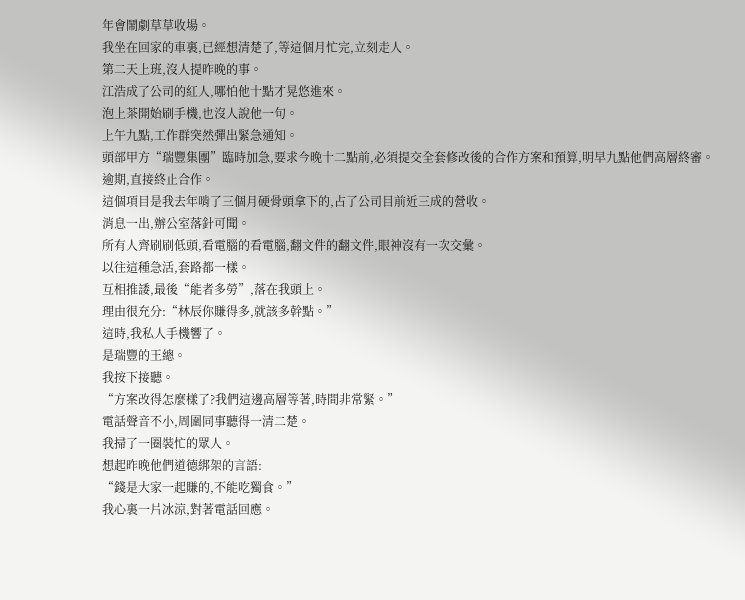年會鬧劇草草收場。
我坐在回家的車裏,已經想清楚了,等這個月忙完,立刻走人。
第二天上班,沒人提昨晚的事。
江浩成了公司的紅人,哪怕他十點才晃悠進來。
泡上茶開始刷手機,也沒人說他一句。
上午九點,工作群突然彈出緊急通知。
頭部甲方“瑞豐集團”臨時加急,要求今晚十二點前,必須提交全套修改後的合作方案和預算,明早九點他們高層終審。
逾期,直接終止合作。
這個項目是我去年啃了三個月硬骨頭拿下的,占了公司目前近三成的營收。
消息一出,辦公室落針可聞。
所有人齊刷刷低頭,看電腦的看電腦,翻文件的翻文件,眼神沒有一次交彙。
以往這種急活,套路都一樣。
互相推諉,最後“能者多勞”,落在我頭上。
理由很充分:“林辰你賺得多,就該多幹點。”
這時,我私人手機響了。
是瑞豐的王總。
我按下接聽。
“方案改得怎麼樣了?我們這邊高層等著,時間非常緊。”
電話聲音不小,周圍同事聽得一清二楚。
我掃了一圈裝忙的眾人。
想起昨晚他們道德綁架的言語:
“錢是大家一起賺的,不能吃獨食。”
我心裏一片冰涼,對著電話回應。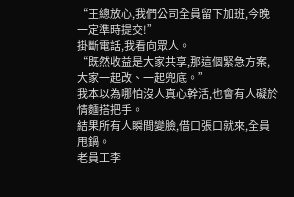“王總放心,我們公司全員留下加班,今晚一定準時提交!”
掛斷電話,我看向眾人。
“既然收益是大家共享,那這個緊急方案,大家一起改、一起兜底。”
我本以為哪怕沒人真心幹活,也會有人礙於情麵搭把手。
結果所有人瞬間變臉,借口張口就來,全員甩鍋。
老員工李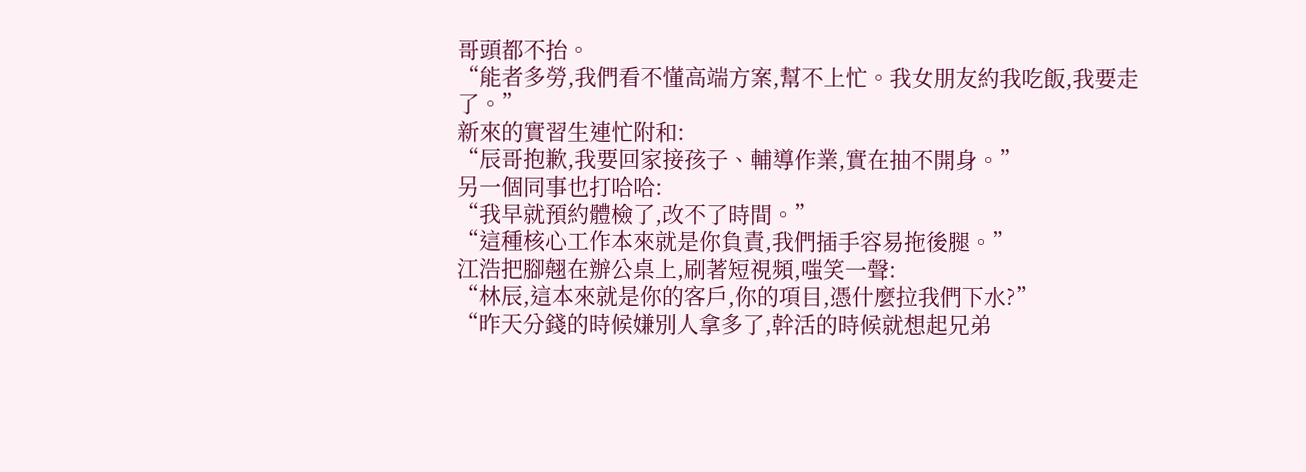哥頭都不抬。
“能者多勞,我們看不懂高端方案,幫不上忙。我女朋友約我吃飯,我要走了。”
新來的實習生連忙附和:
“辰哥抱歉,我要回家接孩子、輔導作業,實在抽不開身。”
另一個同事也打哈哈:
“我早就預約體檢了,改不了時間。”
“這種核心工作本來就是你負責,我們插手容易拖後腿。”
江浩把腳翹在辦公桌上,刷著短視頻,嗤笑一聲:
“林辰,這本來就是你的客戶,你的項目,憑什麼拉我們下水?”
“昨天分錢的時候嫌別人拿多了,幹活的時候就想起兄弟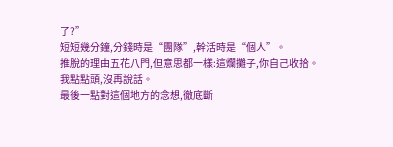了?”
短短幾分鐘,分錢時是“團隊”,幹活時是“個人”。
推脫的理由五花八門,但意思都一樣:這爛攤子,你自己收拾。
我點點頭,沒再說話。
最後一點對這個地方的念想,徹底斷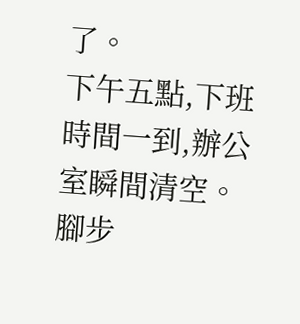了。
下午五點,下班時間一到,辦公室瞬間清空。
腳步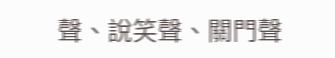聲、說笑聲、關門聲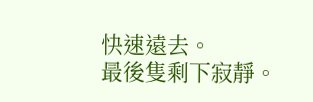快速遠去。
最後隻剩下寂靜。